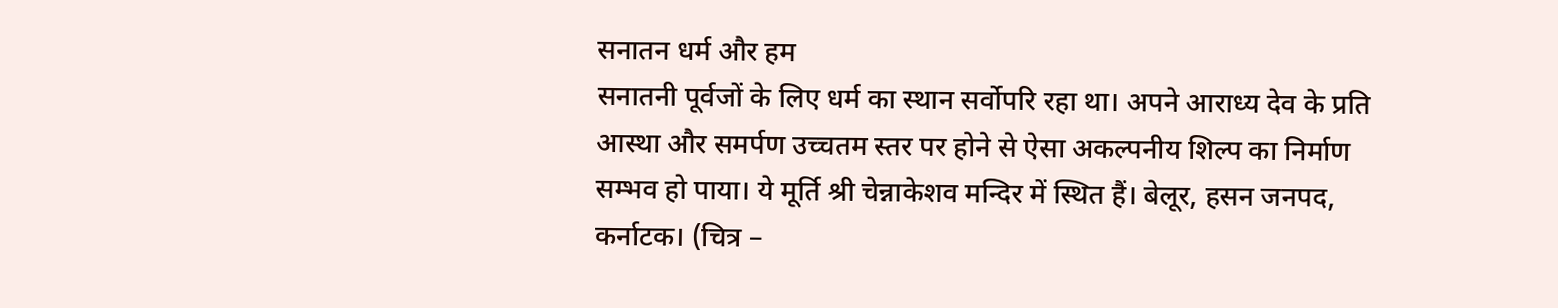सनातन धर्म और हम
सनातनी पूर्वजों के लिए धर्म का स्थान सर्वोपरि रहा था। अपने आराध्य देव के प्रति आस्था और समर्पण उच्चतम स्तर पर होने से ऐसा अकल्पनीय शिल्प का निर्माण सम्भव हो पाया। ये मूर्ति श्री चेन्नाकेशव मन्दिर में स्थित हैं। बेलूर, हसन जनपद, कर्नाटक। (चित्र –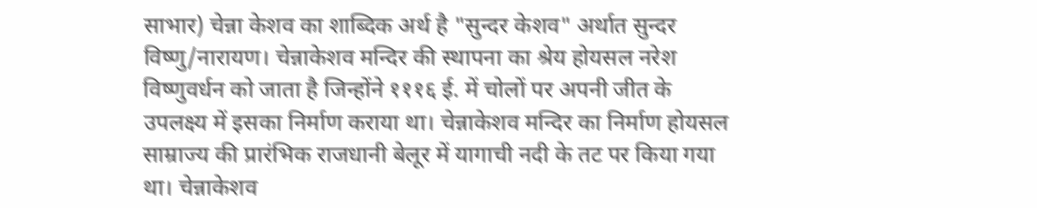साभार) चेन्ना केशव का शाब्दिक अर्थ है "सुन्दर केशव" अर्थात सुन्दर विष्णु/नारायण। चेन्नाकेशव मन्दिर की स्थापना का श्रेय होयसल नरेश विष्णुवर्धन को जाता है जिन्होंने १११६ ई. में चोलों पर अपनी जीत के उपलक्ष्य में इसका निर्माण कराया था। चेन्नाकेशव मन्दिर का निर्माण होयसल साम्राज्य की प्रारंभिक राजधानी बेलूर में यागाची नदी के तट पर किया गया था। चेन्नाकेशव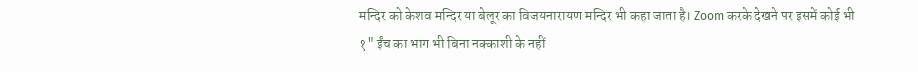मन्दिर को केशव मन्दिर या बेलूर का विजयनारायण मन्दिर भी कहा जाता है। Zoom करके देखने पर इसमें कोई भी १" ईंच का भाग भी बिना नक्काशी के नहीं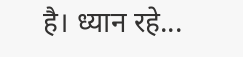है। ध्यान रहे...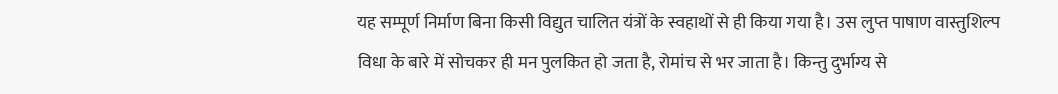यह सम्पूर्ण निर्माण बिना किसी विद्युत चालित यंत्रों के स्वहाथों से ही किया गया है। उस लुप्त पाषाण वास्तुशिल्प विधा के बारे में सोचकर ही मन पुलकित हो जता है, रोमांच से भर जाता है। किन्तु दुर्भाग्य से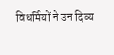विधर्मियों ने उन दिव्य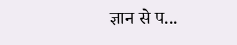ज्ञान से प...